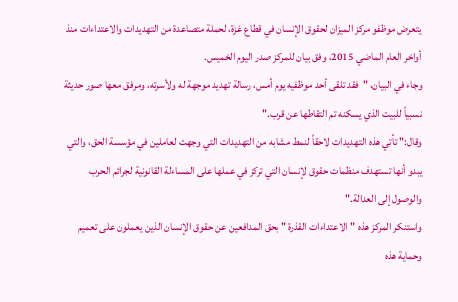يتعرض موظفو مركز الميزان لحقوق الإنسان في قطاع غزة، لحملة متصاعدة من التهديدات والاعتداءات منذ أواخر العام الماضي 2015، وفق بيان للمركز صدر اليوم الخميس.
وجاء في البيان، "فقد تلقى أحد موظفيه يوم أمس، رسالة تهديد موجهة له ولأسرته، ومرفق معها صور حديثة نسبياً للبيت الذي يسكنه تم التقاطها عن قرب."
وقال:" تأتي هذه التهديدات لاحقاً لنمط مشابه من التهديدات التي وجهت لعاملين في مؤسسة الحق، والتي يبدو أنها تستهدف منظمات حقوق لإنسان التي تركز في عملها على المساءلة القانونية لجرائم الحرب والوصول إلى العدالة."
واستنكر المركز هذه "الاعتداءات القذرة " بحق المدافعين عن حقوق الإنسان الذين يعملون على تعميم وحماية هذه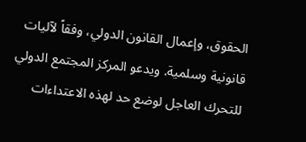الحقوق، وإعمال القانون الدولي، وفقاً لآليات قانونية وسلمية. ويدعو المركز المجتمع الدولي للتحرك العاجل لوضع حد لهذه الاعتداءات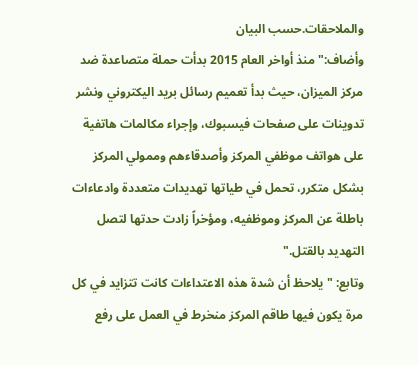والملاحقات.حسب البيان
وأضاف:" منذ أواخر العام 2015 بدأت حملة متصاعدة ضد مركز الميزان، حيث بدأ تعميم رسائل بريد اليكتروني ونشر تدوينات على صفحات فيسبوك، وإجراء مكالمات هاتفية على هواتف موظفي المركز وأصدقاءهم وممولي المركز بشكل متكرر، تحمل في طياتها تهديدات متعددة وادعاءات باطلة عن المركز وموظفيه، ومؤخراً زادت حدتها لتصل التهديد بالقتل."
وتابع: "يلاحظ أن شدة هذه الاعتداءات كانت تتزايد في كل مرة يكون فيها طاقم المركز منخرط في العمل على رفع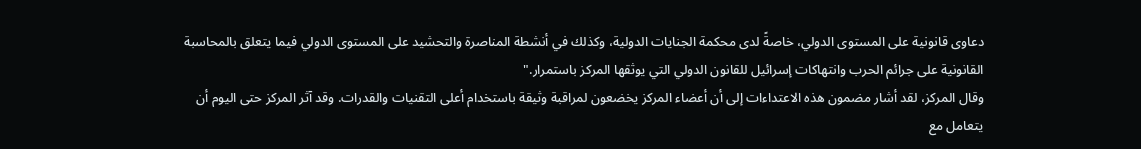دعاوى قانونية على المستوى الدولي، خاصةً لدى محكمة الجنايات الدولية، وكذلك في أنشطة المناصرة والتحشيد على المستوى الدولي فيما يتعلق بالمحاسبة القانونية على جرائم الحرب وانتهاكات إسرائيل للقانون الدولي التي يوثقها المركز باستمرار."
وقال المركز، لقد أشار مضمون هذه الاعتداءات إلى أن أعضاء المركز يخضعون لمراقبة وثيقة باستخدام أعلى التقنيات والقدرات. وقد آثر المركز حتى اليوم أن يتعامل مع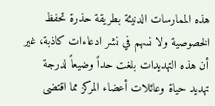هذه الممارسات الدنيئة بطريقة حذرة تحفظ الخصوصية ولا نسهم في نشر ادعاءات كاذبة، غير أن هذه التهديدات بلغت حداً وضيعاً لدرجة تهديد حياة وعائلات أعضاء المركز مما اقتضى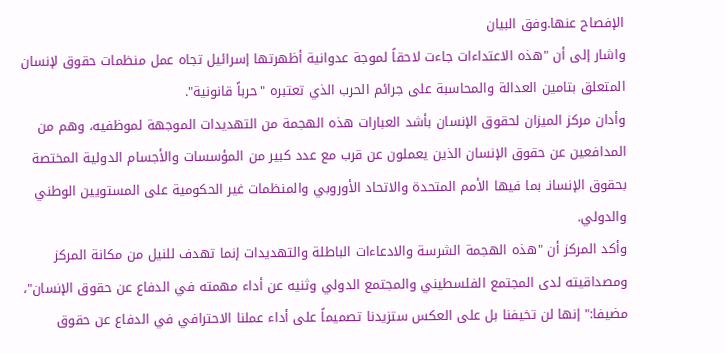الإفصاح عنها.وفق البيان
واشار إلى أن "هذه الاعتداءات جاءت لاحقاً لموجة عدوانية أظهرتها إسرائيل تجاه عمل منظمات حقوق لإنسان المتعلق بتامين العدالة والمحاسبة على جرائم الحرب الذي تعتبره "حرباً قانونية".
وأدان مركز الميزان لحقوق الإنسان بأشد العبارات هذه الهجمة من التهديدات الموجهة لموظفيه، وهم من المدافعين عن حقوق الإنسان الذين يعملون عن قرب مع عدد كبير من المؤسسات والأجسام الدولية المختصة بحقوق الإنسانـ بما فيها الأمم المتحدة والاتحاد الأوروبي والمنظمات غير الحكومية على المستويين الوطني والدولي.
وأكد المركز أن "هذه الهجمة الشرسة والادعاءات الباطلة والتهديدات إنما تهدف للنيل من مكانة المركز ومصداقيته لدى المجتمع الفلسطيني والمجتمع الدولي وثنيه عن أداء مهمته في الدفاع عن حقوق الإنسان"، مضيفا:" إنها لن تخيفنا بل على العكس ستزيدنا تصميماً على أداء عملنا الاحترافي في الدفاع عن حقوق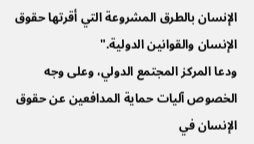الإنسان بالطرق المشروعة التي أقرتها حقوق الإنسان والقوانين الدولية."
ودعا المركز المجتمع الدولي، وعلى وجه الخصوص آليات حماية المدافعين عن حقوق الإنسان في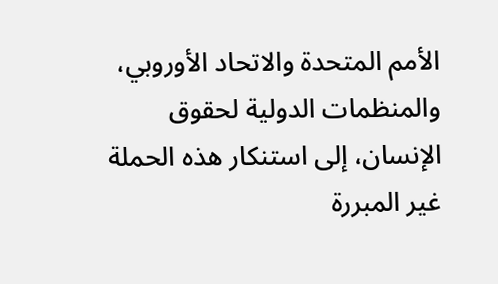الأمم المتحدة والاتحاد الأوروبي، والمنظمات الدولية لحقوق الإنسان، إلى استنكار هذه الحملة غير المبررة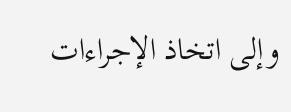وإلى اتخاذ الإجراءات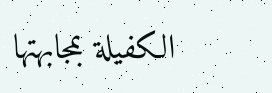الكفيلة بمجابهتها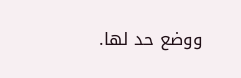ووضع حد لها.